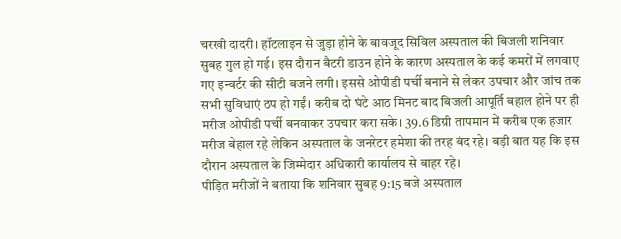चरखी दादरी। हॉटलाइन से जुड़ा होने के बावजूद सिविल अस्पताल की बिजली शनिवार सुबह गुल हो गई। इस दौरान बैटरी डाउन होने के कारण अस्पताल के कई कमरों में लगवाए गए इन्वर्टर की सीटी बजने लगी। इससे ओपीडी पर्ची बनाने से लेकर उपचार और जांच तक सभी सुविधाएं ठप हो गईं। करीब दो घंटे आठ मिनट बाद बिजली आपूर्ति बहाल होने पर ही मरीज ओपीडी पर्ची बनवाकर उपचार करा सके। 39.6 डिग्री तापमान में करीब एक हजार मरीज बेहाल रहे लेकिन अस्पताल के जनरेटर हमेशा की तरह बंद रहे। बड़ी बात यह कि इस दौरान अस्पताल के जिम्मेदार अधिकारी कार्यालय से बाहर रहे।
पीड़ित मरीजों ने बताया कि शनिवार सुबह 9:15 बजे अस्पताल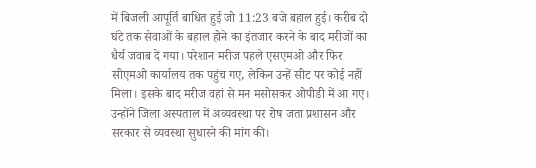में बिजली आपूर्ति बाधित हुई जो 11:23 बजे बहाल हुई। करीब दो घंटे तक सेवाओं के बहाल होने का इंतजार करने के बाद मरीजों का धैर्य जवाब दे गया। परेशान मरीज पहले एसएमओ और फिर सीएमओ कार्यालय तक पहुंच गए, लेकिन उन्हें सीट पर कोई नहीं मिला। इसके बाद मरीज वहां से मन मसोसकर ओपीडी में आ गए। उन्होंने जिला अस्पताल में अव्यवस्था पर रोष जता प्रशासन और सरकार से व्यवस्था सुधारने की मांग की।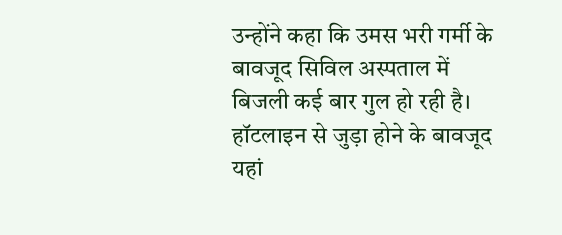उन्होंने कहा कि उमस भरी गर्मी के बावजूद सिविल अस्पताल में बिजली कई बार गुल हो रही है। हॉटलाइन से जुड़ा होने के बावजूद यहां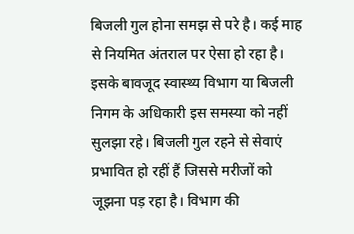बिजली गुल होना समझ से परे है। कई माह से नियमित अंतराल पर ऐसा हो रहा है। इसके बावजूद स्वास्थ्य विभाग या बिजली निगम के अधिकारी इस समस्या को नहीं सुलझा रहे। बिजली गुल रहने से सेवाएं प्रभावित हो रहीं हैं जिससे मरीजों को जूझना पड़ रहा है। विभाग की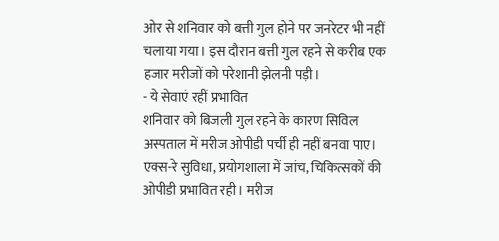ओर से शनिवार को बत्ती गुल होने पर जनरेटर भी नहीं चलाया गया। इस दौरान बत्ती गुल रहने से करीब एक हजार मरीजों को परेशानी झेलनी पड़ी।
- ये सेवाएं रहीं प्रभावित
शनिवार को बिजली गुल रहने के कारण सिविल अस्पताल में मरीज ओपीडी पर्ची ही नहीं बनवा पाए। एक्स-रे सुविधा, प्रयोगशाला में जांच, चिकित्सकों की ओपीडी प्रभावित रही। मरीज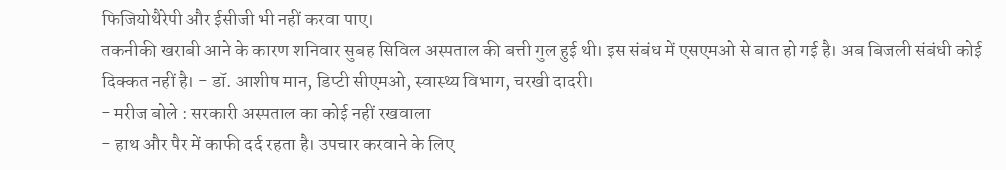फिजियोथैरेपी और ईसीजी भी नहीं करवा पाए।
तकनीकी खराबी आने के कारण शनिवार सुबह सिविल अस्पताल की बत्ती गुल हुई थी। इस संबंध में एसएमओ से बात हो गई है। अब बिजली संबंधी कोई दिक्कत नहीं है। - डॉ. आशीष मान, डिप्टी सीएमओ, स्वास्थ्य विभाग, चरखी दादरी।
- मरीज बोले : सरकारी अस्पताल का कोई नहीं रखवाला
- हाथ और पैर में काफी दर्द रहता है। उपचार करवाने के लिए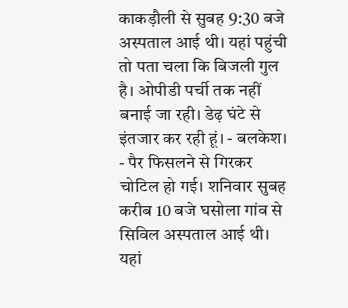काकड़ौली से सुबह 9:30 बजे अस्पताल आई थी। यहां पहुंची तो पता चला कि बिजली गुल है। ओपीडी पर्ची तक नहीं बनाई जा रही। डेढ़ घंटे से इंतजार कर रही हूं। - बलकेश।
- पैर फिसलने से गिरकर चोटिल हो गई। शनिवार सुबह करीब 10 बजे घसोला गांव से सिविल अस्पताल आई थी। यहां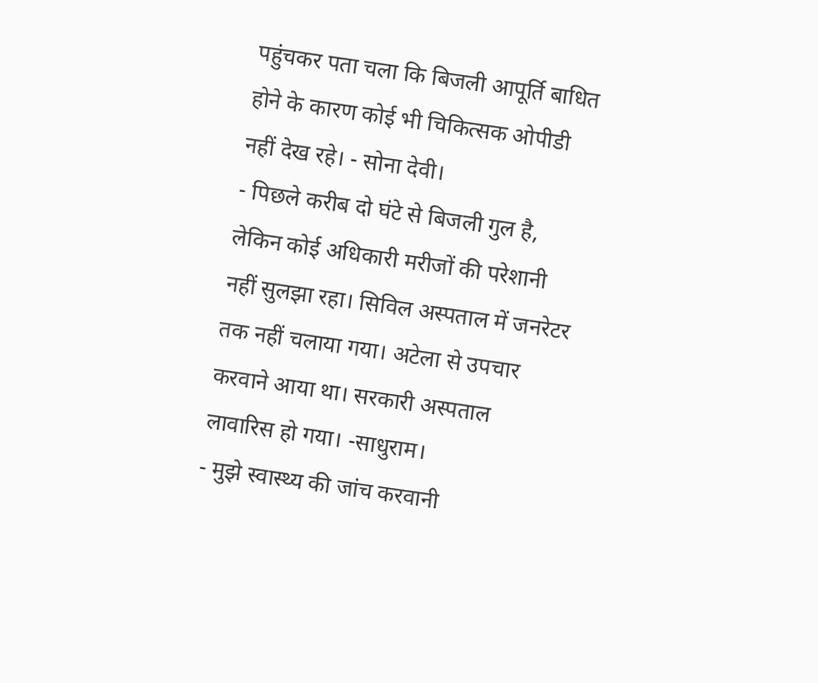पहुंचकर पता चला कि बिजली आपूर्ति बाधित होने के कारण कोई भी चिकित्सक ओपीडी नहीं देख रहे। - सोना देवी।
- पिछले करीब दो घंटे से बिजली गुल है, लेकिन कोई अधिकारी मरीजों की परेशानी नहीं सुलझा रहा। सिविल अस्पताल में जनरेटर तक नहीं चलाया गया। अटेला से उपचार करवाने आया था। सरकारी अस्पताल लावारिस हो गया। -साधुराम।
- मुझे स्वास्थ्य की जांच करवानी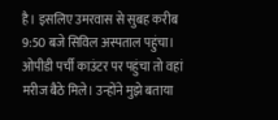है। इसलिए उमरवास से सुबह करीब 9:50 बजे सिविल अस्पताल पहुंचा। ओपीडी पर्ची काउंटर पर पहुंचा तो वहां मरीज बैठे मिले। उन्होंने मुझे बताया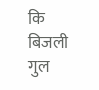कि बिजली गुल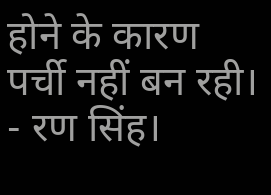होने के कारण पर्ची नहीं बन रही। - रण सिंह।